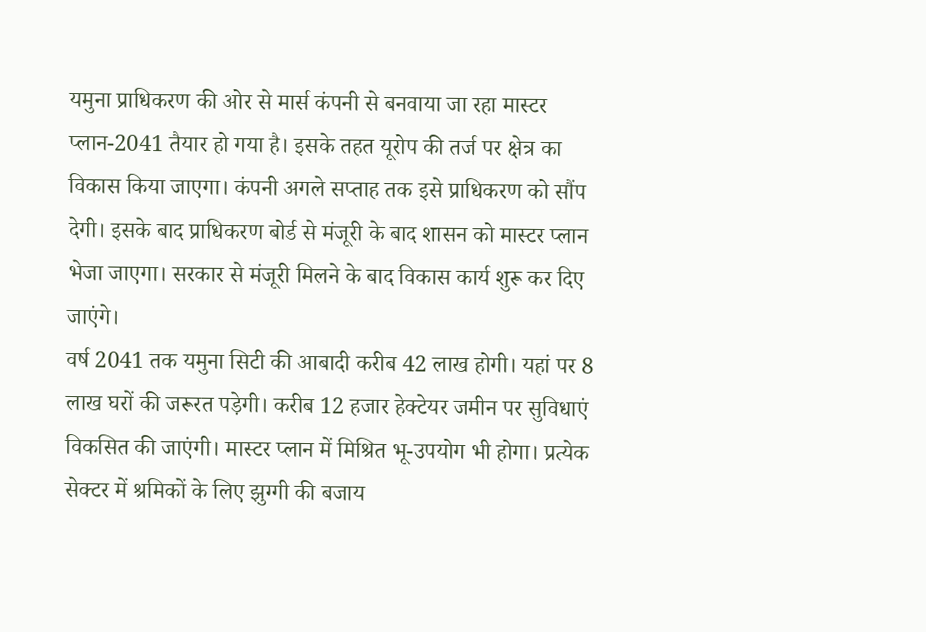यमुना प्राधिकरण की ओर से मार्स कंपनी से बनवाया जा रहा मास्टर प्लान-2041 तैयार हो गया है। इसके तहत यूरोप की तर्ज पर क्षेत्र का विकास किया जाएगा। कंपनी अगले सप्ताह तक इसे प्राधिकरण को सौंप देगी। इसके बाद प्राधिकरण बोर्ड से मंजूरी के बाद शासन को मास्टर प्लान भेजा जाएगा। सरकार से मंजूरी मिलने के बाद विकास कार्य शुरू कर दिए जाएंगे।
वर्ष 2041 तक यमुना सिटी की आबादी करीब 42 लाख होगी। यहां पर 8 लाख घरों की जरूरत पड़ेगी। करीब 12 हजार हेक्टेयर जमीन पर सुविधाएं विकसित की जाएंगी। मास्टर प्लान में मिश्रित भू-उपयोग भी होगा। प्रत्येक सेक्टर में श्रमिकों के लिए झुग्गी की बजाय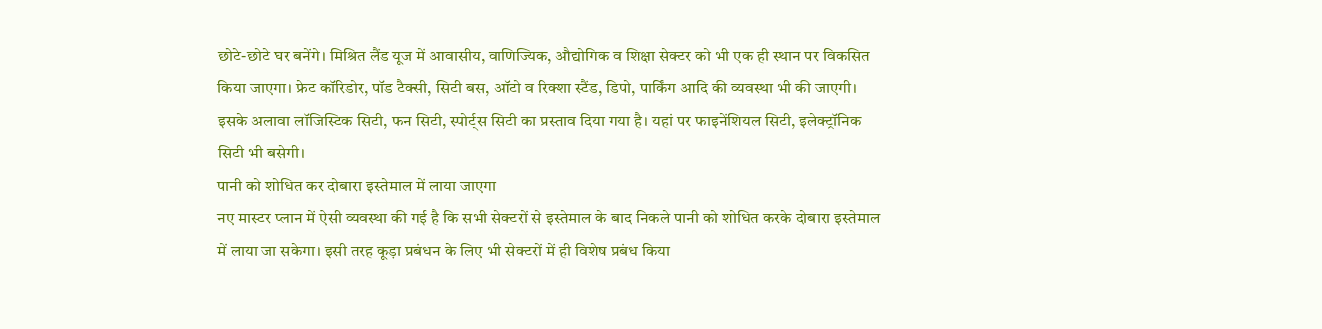छोटे-छोटे घर बनेंगे। मिश्रित लैंड यूज में आवासीय, वाणिज्यिक, औद्योगिक व शिक्षा सेक्टर को भी एक ही स्थान पर विकसित किया जाएगा। फ्रेट कॉरिडोर, पॉड टैक्सी, सिटी बस, ऑटो व रिक्शा स्टैंड, डिपो, पार्किंग आदि की व्यवस्था भी की जाएगी। इसके अलावा लॉजिस्टिक सिटी, फन सिटी, स्पोर्ट्स सिटी का प्रस्ताव दिया गया है। यहां पर फाइनेंशियल सिटी, इलेक्ट्रॉनिक सिटी भी बसेगी।
पानी को शोधित कर दोबारा इस्तेमाल में लाया जाएगा
नए मास्टर प्लान में ऐसी व्यवस्था की गई है कि सभी सेक्टरों से इस्तेमाल के बाद निकले पानी को शोधित करके दोबारा इस्तेमाल में लाया जा सकेगा। इसी तरह कूड़ा प्रबंधन के लिए भी सेक्टरों में ही विशेष प्रबंध किया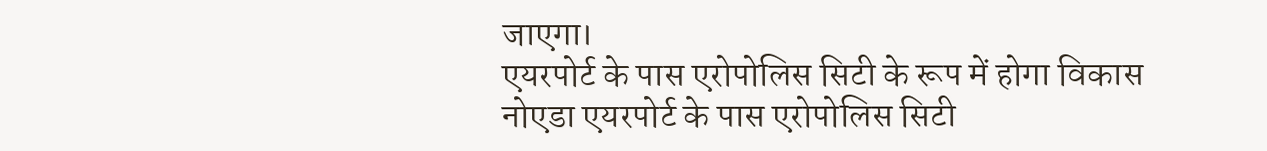जाएगा।
एयरपोर्ट के पास एरोपोलिस सिटी के रूप में होगा विकास
नोएडा एयरपोर्ट के पास एरोपोलिस सिटी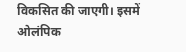विकसित की जाएगी। इसमें ओलंपिक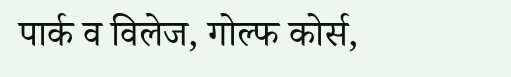पार्क व विलेज, गोल्फ कोर्स,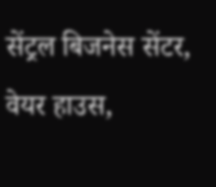सेंट्रल बिजनेस सेंटर, वेयर हाउस,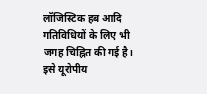लॉजिस्टिक हब आदि गतिविधियों के लिए भी जगह चिह्नित की गई है। इसे यूरोपीय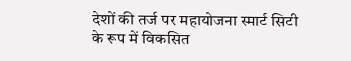देशों की तर्ज पर महायोजना स्मार्ट सिटी के रूप में विकसित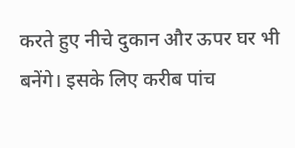करते हुए नीचे दुकान और ऊपर घर भी बनेंगे। इसके लिए करीब पांच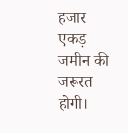हजार एकड़ जमीन की जरूरत होगी।